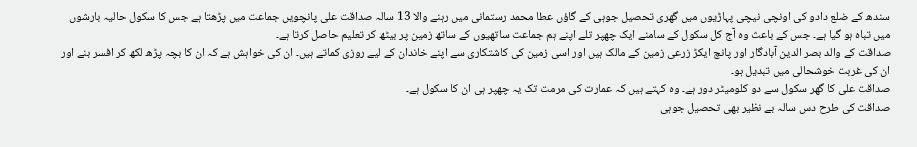سندھ کے ضلع دادو کی اونچی نیچی پہاڑیوں میں گھری تحصیل جوہی کے گاؤں عطا محمد رستمانی میں رہنے والا 13 سالہ صداقت علی پانچویں جماعت میں پڑھتا ہے جس کا سکول حالیہ بارشوں میں تباہ ہو گیا ہے۔ جس کے باعث وہ آج کل سکول کے سامنے ایک چھپر تلے اپنے ہم جماعت ساتھیوں کے ساتھ زمین پر بیٹھ کر تعلیم حاصل کرتا ہے۔
صداقت کے والد بصر الدین آبادگار اور پانچ ایکڑ زرعی زمین کے مالک ہیں اور اسی زمین کی کاشتکاری سے اپنے خاندان کے لیے روزی کماتے ہیں۔ ان کی خواہش ہے کہ ان کا بچہ پڑھ لکھ کر افسر بنے اور ان کی غربت خوشحالی میں تبدیل ہو۔
صداقت علی کا گھر سکول سے دو کلومیٹر دور ہے۔ وہ کہتے ہیں کہ عمارت کی مرمت تک یہ چھپر ہی ان کا سکول ہے۔
صداقت کی طرح دس سالہ بے نظیر بھی تحصیل جوہی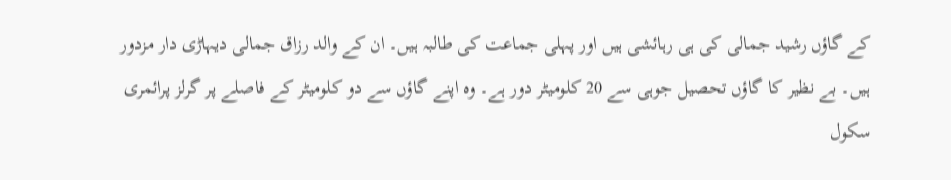کے گاؤں رشید جمالی کی ہی رہائشی ہیں اور پہلی جماعت کی طالبہ ہیں۔ ان کے والد رزاق جمالی دیہاڑی دار مزدور ہیں۔ بے نظیر کا گاؤں تحصیل جوہی سے 20 کلومیٹر دور ہے۔ وہ اپنے گاؤں سے دو کلومیٹر کے فاصلے پر گرلز پرائمری سکول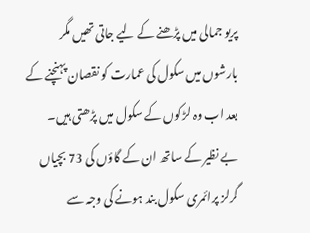پریو جمالی میں پڑھنے کے لیے جاتی تھیں مگر بارشوں میں سکول کی عمارت کو نقصان پہنچنے کے بعد اب وہ لڑکوں کے سکول میں پڑھتی ہیں۔
بے نظیر کے ساتھ ان کے گاؤں کی 73 بچیاں گرلز پرائمری سکول بند ہونے کی وجہ سے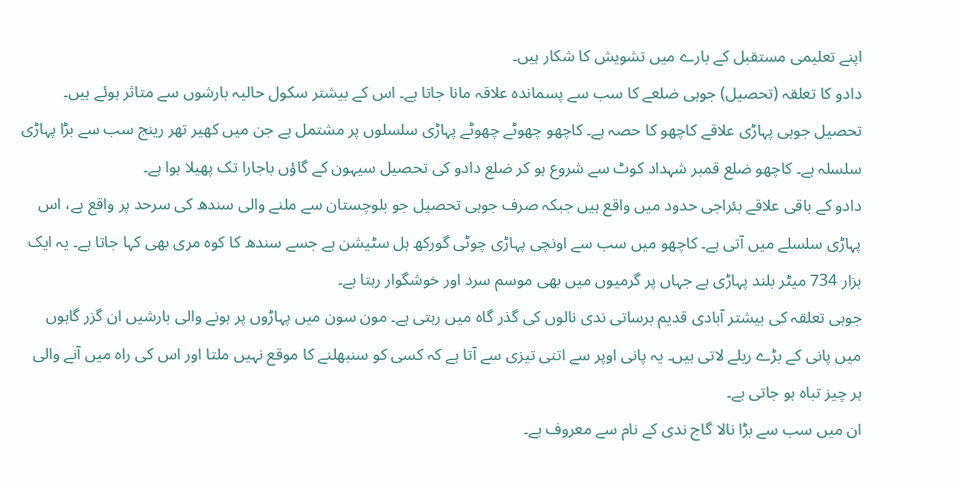اپنے تعلیمی مستقبل کے بارے میں تشویش کا شکار ہیں۔
دادو کا تعلقہ (تحصیل) جوہی ضلعے کا سب سے پسماندہ علاقہ مانا جاتا ہے۔ اس کے بیشتر سکول حالیہ بارشوں سے متاثر ہوئے ہیں۔ تحصیل جوہی پہاڑی علاقے کاچھو کا حصہ ہے۔ کاچھو چھوٹے چھوٹے پہاڑی سلسلوں پر مشتمل ہے جن میں کھیر تھر رینج سب سے بڑا پہاڑی سلسلہ ہے۔ کاچھو ضلع قمبر شہداد کوٹ سے شروع ہو کر ضلع دادو کی تحصیل سیہون کے گاؤں باجارا تک پھیلا ہوا ہے۔
دادو کے باقی علاقے بئراجی حدود میں واقع ہیں جبکہ صرف جوہی تحصیل جو بلوچستان سے ملنے والی سندھ کی سرحد پر واقع ہے، اس پہاڑی سلسلے میں آتی ہے۔ کاچھو میں سب سے اونچی پہاڑی چوٹی گورکھ ہل سٹیشن ہے جسے سندھ کا کوہ مری بھی کہا جاتا ہے۔ یہ ایک ہزار 734 میٹر بلند پہاڑی ہے جہاں پر گرمیوں میں بھی موسم سرد اور خوشگوار رہتا ہے۔
جوہی تعلقہ کی بیشتر آبادی قدیم برساتی ندی نالوں کی گذر گاہ میں رہتی ہے۔ مون سون میں پہاڑوں پر ہونے والی بارشیں ان گزر گاہوں میں پانی کے بڑے ریلے لاتی ہیں۔ یہ پانی اوپر سے اتنی تیزی سے آتا ہے کہ کسی کو سنبھلنے کا موقع نہیں ملتا اور اس کی راہ میں آنے والی ہر چیز تباہ ہو جاتی ہے۔
ان میں سب سے بڑا نالا گاج ندی کے نام سے معروف ہے۔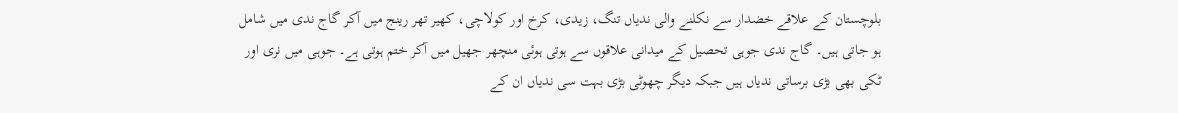بلوچستان کے علاقے خضدار سے نکلنے والی ندیاں تنگ، زیدی، کرخ اور کولاچی، کھیر تھر رینج میں آکر گاج ندی میں شامل ہو جاتی ہیں۔ گاج ندی جوہی تحصیل کے میدانی علاقوں سے ہوتی ہوئی منچھر جھیل میں آکر ختم ہوتی ہے۔ جوہی میں نری اور ٹکی بھی بڑی برساتی ندیاں ہیں جبکہ دیگر چھوٹی بڑی بہت سی ندیاں ان کے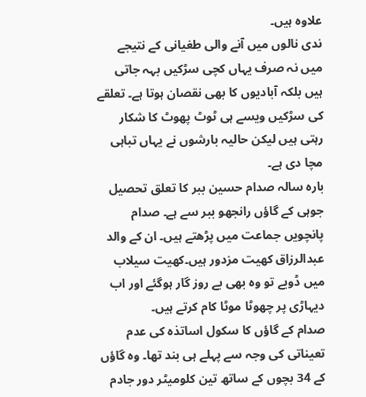علاوہ ہیں۔
ندی نالوں میں آنے والی طغیانی کے نتیجے میں نہ صرف یہاں کچی سڑکیں بہہ جاتی ہیں بلکہ آبادیوں کا بھی نقصان ہوتا ہے۔ تعلقے کی سڑکیں ویسے ہی ٹوٹ پھوٹ کا شکار رہتی ہیں لیکن حالیہ بارشوں نے یہاں تباہی مچا دی ہے۔
بارہ سالہ صدام حسین ببر کا تعلق تحصیل جوہی کے گاؤں رانجھو ببر سے ہے۔ صدام پانچویں جماعت میں پڑھتے ہیں۔ ان کے والد عبدالرزاق کھیت مزدور ہیں۔کھیت سیلاب میں ڈوبے تو وہ بھی بے روز گار ہوگئے اور اب دیہاڑی پر چھوٹا موٹا کام کرتے ہیں۔
صدام کے گاؤں کا سکول اساتذہ کی عدم تعیناتی کی وجہ سے پہلے ہی بند تھا۔ وہ گاؤں کے 34 بچوں کے ساتھ تین کلومیٹر دور جادم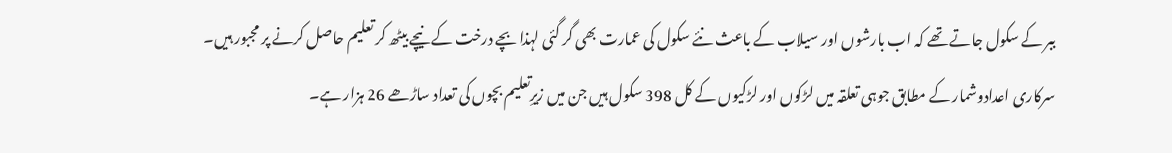ببر کے سکول جاتے تھے کہ اب بارشوں اور سیلاب کے باعث نئے سکول کی عمارت بھی گر گئی لہذا بچے درخت کے نیچے بیٹھ کر تعلیم حاصل کرنے پر مجبور ہیں۔
سرکاری اعدادوشمار کے مطابق جوہی تعلقہ میں لڑکوں اور لڑکیوں کے کل 398 سکول ہیں جن میں زیرِتعلیم بچوں کی تعداد ساڑھے 26 ہزار ہے۔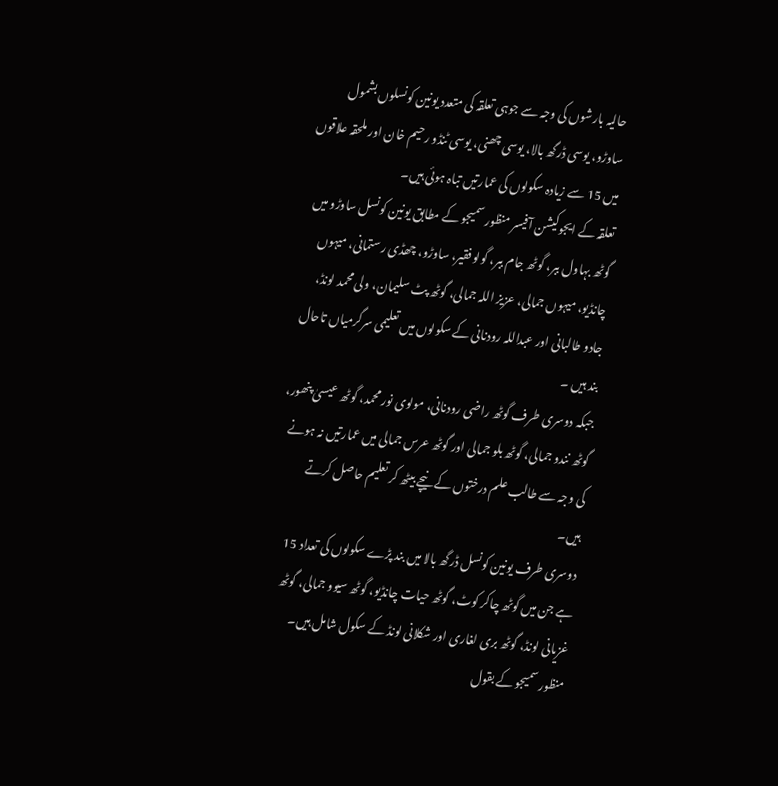حالیہ بارشوں کی وجہ سے جوہی تعلقہ کی متعدد یونین کونسلوں بشمول ساوڑو، یوسی ڈرگھ بالا، یوسی چھنی، یوسی ٹنڈو رحیم خان اور ملحقہ علاقوں میں 15 سے زیادہ سکولوں کی عمارتیں تباہ ہوئی ہیں۔
تعلقہ کے ایجوکیشن آفیسر منظور سمیجو کے مطابق یونین کونسل ساوڑو میں گوٹھ بہاول ببر، گوٹھ جام ببر، گولو فقیر، ساوڑو، چھڈی رستمانی، میہوں چانڈیو، میہوں جمالی، عزیز اللہ جمالی، گوٹھ پٹ سلیمان، ولی محمد لونڈ، جادو طالبانی اور عبداللہ رودنانی کے سکولوں میں تعلیمی سرگرمیاں تاحال بند ہیں ۔
جبکہ دوسری طرف گوٹھ راضی رودنانی، مولوی نور محمد، گوٹھ عیسیٰ پنھور، گوٹھ نندو جمالی، گوٹھ بلو جمالی اور گوٹھ عرس جمالی میں عمارتیں نہ ہونے کی وجہ سے طالب علم درختوں کے نیچے بیٹھ کر تعلیم حاصل کرتے ہیں۔
دوسری طرف یونین کونسل ڈرگھ بالا میں بند پڑے سکولوں کی تعداد 15 ہے جن میں گوٹھ چاکر کوٹ، گوٹھ حیات چانڈیو، گوٹھ سیوو جمالی، گوٹھ غزیانی لونڈ، گوٹھ بری لغاری اور شکلانی لونڈ کے سکول شامل ہیں۔
منظور سمیجو کے بقول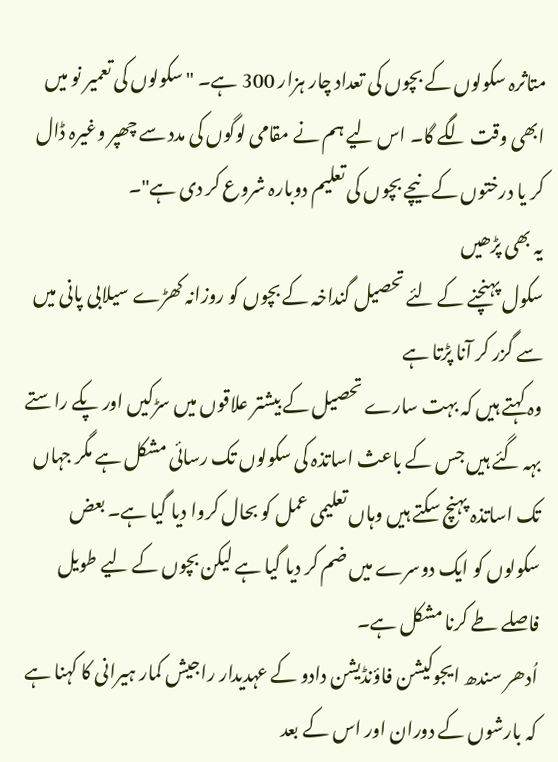متاثرہ سکولوں کے بچوں کی تعداد چار ہزار 300 ہے۔ "سکولوں کی تعمیر نو میں ابھی وقت لگے گا۔ اس لیے ہم نے مقامی لوگوں کی مدد سے چھپر وغیرہ ڈال کر یا درختوں کے نیچے بچوں کی تعلیم دوبارہ شروع کر دی ہے"۔
یہ بھی پڑھیں
سکول پہنچنے کے لئے تحصیل گنداخہ کے بچوں کو روزانہ کھڑے سیلابی پانی میں سے گزر کر آنا پڑتا ہے
وہ کہتے ہیں کہ بہت سارے تحصیل کے بیشتر علاقوں میں سڑکیں اور پکے راستے بہہ گئے ہیں جس کے باعث اساتذہ کی سکولوں تک رسائی مشکل ہے مگر جہاں تک اساتذہ پہنچ سکتے ہیں وہاں تعلیمی عمل کو بحال کروا دیا گیا ہے۔ بعض سکولوں کو ایک دوسرے میں ضم کر دیا گیا ہے لیکن بچوں کے لیے طویل فاصلے طے کرنا مشکل ہے۔
اُدھر سندھ ایجوکیشن فاؤنڈیشن دادو کے عہدیدار راجیش کمار ہیرانی کا کہنا ہے کہ بارشوں کے دوران اور اس کے بعد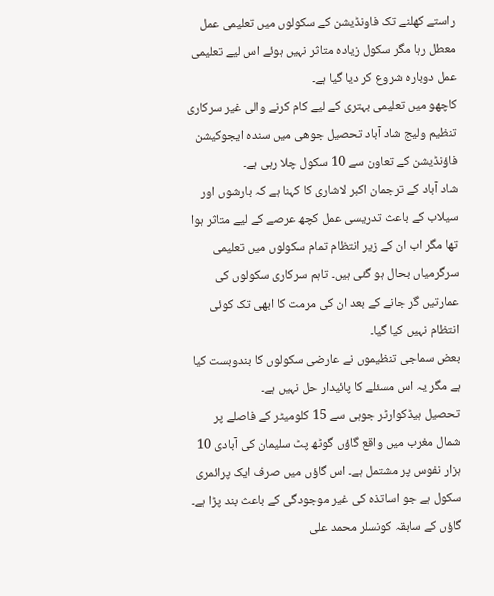راستے کھلنے تک فاونڈیشن کے سکولوں میں تعلیمی عمل معطل رہا مگر سکول زیادہ متاثر نہیں ہوئے اس لیے تعلیمی عمل دوبارہ شروع کر دیا گیا ہے۔
کاچھو میں تعلیمی بہتری کے لیے کام کرنے والی غیر سرکاری تنظیم ولیج شاد آباد تحصیل جوھی میں سندہ ایجوکیشن فاؤنڈیشن کے تعاون سے 10 سکول چلا رہی ہے۔
شاد آباد کے ترجمان اکبر لاشاری کا کہنا ہے کہ بارشوں اور سیلاب کے باعث تدریسی عمل کچھ عرصے کے لیے متاثر ہوا تھا مگر اب ان کے زیر انتظام تمام سکولوں میں تعلیمی سرگرمیاں بحال ہو گئی ہیں۔ تاہم سرکاری سکولوں کی عمارتیں گر جانے کے بعد ان کی مرمت کا ابھی تک کوئی انتظام نہیں کیا گیا۔
بعض سماجی تنظیموں نے عارضی سکولوں کا بندوبست کیا ہے مگر یہ اس مسئلے کا پائیدار حل نہیں ہے۔
تحصیل ہیڈکوارٹر جوہی سے 15 کلومیٹر کے فاصلے پر شمال مغرب میں واقع گاؤں گوٹھ پٹ سلیمان کی آبادی 10 ہزار نفوس پر مشتمل ہے۔ اس گاؤں میں صرف ایک پرائمری سکول ہے جو اساتذہ کی غیر موجودگی کے باعث بند پڑا ہے۔
گاؤں کے سابقہ کونسلر محمد علی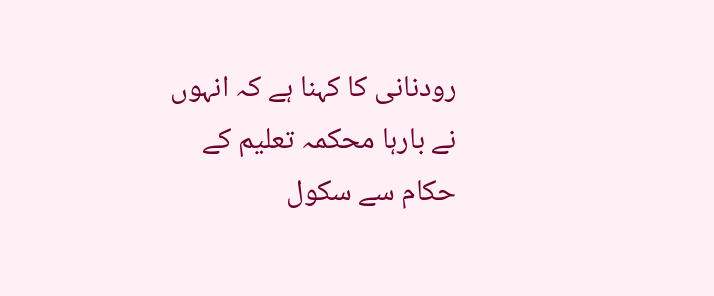رودنانی کا کہنا ہے کہ انہوں نے بارہا محکمہ تعلیم کے حکام سے سکول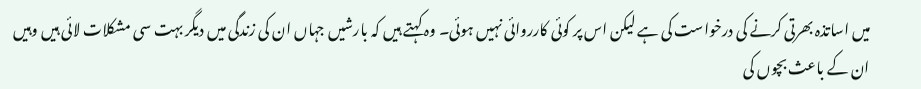میں اساتذہ بھرتی کرنے کی درخواست کی ہے لیکن اس پر کوئی کارروائی نہیں ہوئی۔ وہ کہتے ہیں کہ بارشیں جہاں ان کی زندگی میں دیگر بہت سی مشکلات لائی ہیں وہیں ان کے باعث بچوں کی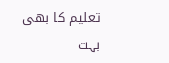تعلیم کا بھی بہت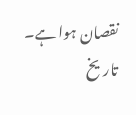نقصان ہوا ہے۔
تاریخ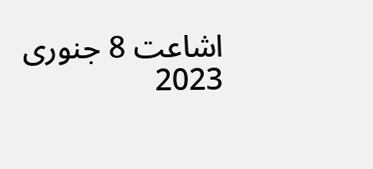اشاعت 8 جنوری 2023